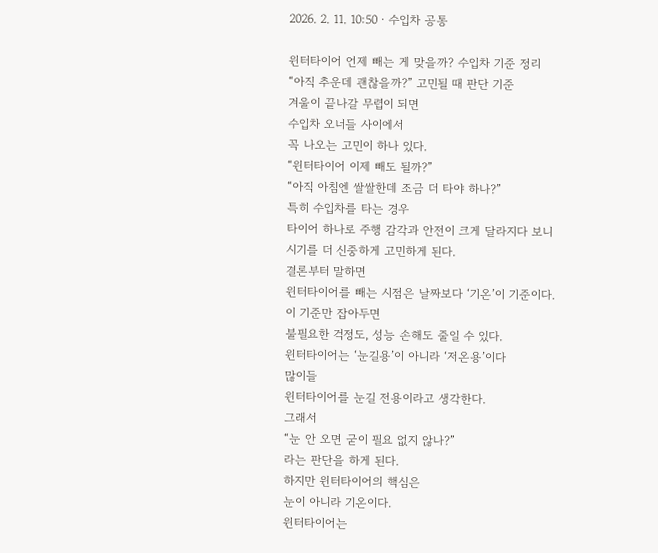2026. 2. 11. 10:50ㆍ수입차 공통

윈터타이어 언제 빼는 게 맞을까? 수입차 기준 정리
“아직 추운데 괜찮을까?” 고민될 때 판단 기준
겨울이 끝나갈 무렵이 되면
수입차 오너들 사이에서
꼭 나오는 고민이 하나 있다.
“윈터타이어 이제 빼도 될까?”
“아직 아침엔 쌀쌀한데 조금 더 타야 하나?”
특히 수입차를 타는 경우
타이어 하나로 주행 감각과 안전이 크게 달라지다 보니
시기를 더 신중하게 고민하게 된다.
결론부터 말하면
윈터타이어를 빼는 시점은 날짜보다 ‘기온’이 기준이다.
이 기준만 잡아두면
불필요한 걱정도, 성능 손해도 줄일 수 있다.
윈터타이어는 ‘눈길용’이 아니라 ‘저온용’이다
많이들
윈터타이어를 눈길 전용이라고 생각한다.
그래서
“눈 안 오면 굳이 필요 없지 않나?”
라는 판단을 하게 된다.
하지만 윈터타이어의 핵심은
눈이 아니라 기온이다.
윈터타이어는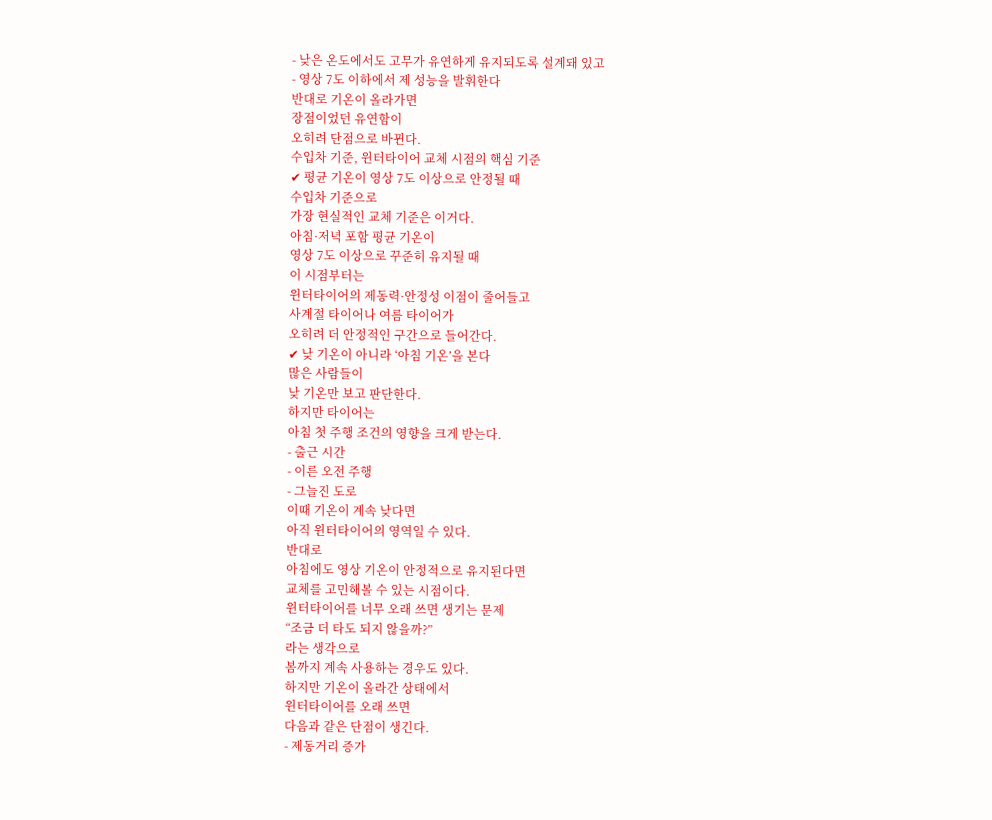- 낮은 온도에서도 고무가 유연하게 유지되도록 설계돼 있고
- 영상 7도 이하에서 제 성능을 발휘한다
반대로 기온이 올라가면
장점이었던 유연함이
오히려 단점으로 바뀐다.
수입차 기준, 윈터타이어 교체 시점의 핵심 기준
✔ 평균 기온이 영상 7도 이상으로 안정될 때
수입차 기준으로
가장 현실적인 교체 기준은 이거다.
아침·저녁 포함 평균 기온이
영상 7도 이상으로 꾸준히 유지될 때
이 시점부터는
윈터타이어의 제동력·안정성 이점이 줄어들고
사계절 타이어나 여름 타이어가
오히려 더 안정적인 구간으로 들어간다.
✔ 낮 기온이 아니라 ‘아침 기온’을 본다
많은 사람들이
낮 기온만 보고 판단한다.
하지만 타이어는
아침 첫 주행 조건의 영향을 크게 받는다.
- 출근 시간
- 이른 오전 주행
- 그늘진 도로
이때 기온이 계속 낮다면
아직 윈터타이어의 영역일 수 있다.
반대로
아침에도 영상 기온이 안정적으로 유지된다면
교체를 고민해볼 수 있는 시점이다.
윈터타이어를 너무 오래 쓰면 생기는 문제
“조금 더 타도 되지 않을까?”
라는 생각으로
봄까지 계속 사용하는 경우도 있다.
하지만 기온이 올라간 상태에서
윈터타이어를 오래 쓰면
다음과 같은 단점이 생긴다.
- 제동거리 증가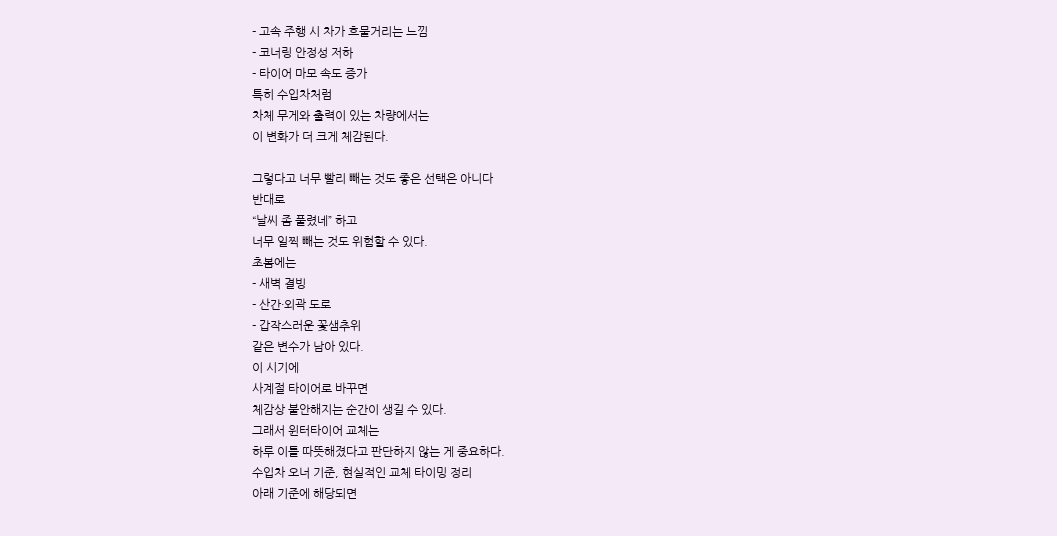- 고속 주행 시 차가 흐물거리는 느낌
- 코너링 안정성 저하
- 타이어 마모 속도 증가
특히 수입차처럼
차체 무게와 출력이 있는 차량에서는
이 변화가 더 크게 체감된다.

그렇다고 너무 빨리 빼는 것도 좋은 선택은 아니다
반대로
“날씨 좀 풀렸네” 하고
너무 일찍 빼는 것도 위험할 수 있다.
초봄에는
- 새벽 결빙
- 산간·외곽 도로
- 갑작스러운 꽃샘추위
같은 변수가 남아 있다.
이 시기에
사계절 타이어로 바꾸면
체감상 불안해지는 순간이 생길 수 있다.
그래서 윈터타이어 교체는
하루 이틀 따뜻해졌다고 판단하지 않는 게 중요하다.
수입차 오너 기준, 현실적인 교체 타이밍 정리
아래 기준에 해당되면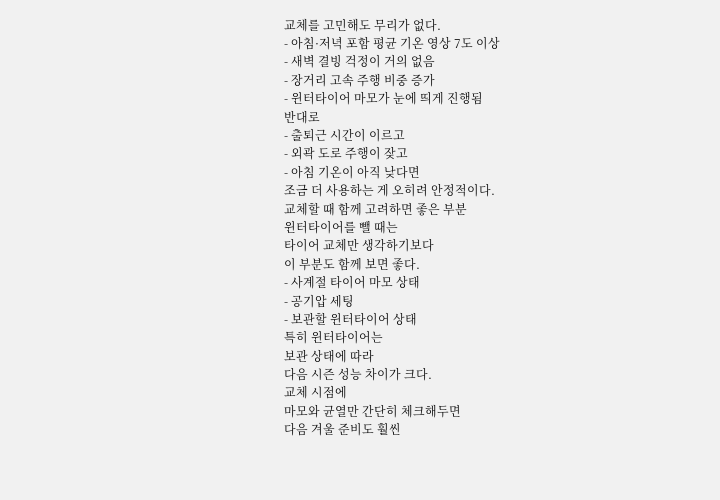교체를 고민해도 무리가 없다.
- 아침·저녁 포함 평균 기온 영상 7도 이상
- 새벽 결빙 걱정이 거의 없음
- 장거리 고속 주행 비중 증가
- 윈터타이어 마모가 눈에 띄게 진행됨
반대로
- 출퇴근 시간이 이르고
- 외곽 도로 주행이 잦고
- 아침 기온이 아직 낮다면
조금 더 사용하는 게 오히려 안정적이다.
교체할 때 함께 고려하면 좋은 부분
윈터타이어를 뺄 때는
타이어 교체만 생각하기보다
이 부분도 함께 보면 좋다.
- 사계절 타이어 마모 상태
- 공기압 세팅
- 보관할 윈터타이어 상태
특히 윈터타이어는
보관 상태에 따라
다음 시즌 성능 차이가 크다.
교체 시점에
마모와 균열만 간단히 체크해두면
다음 겨울 준비도 훨씬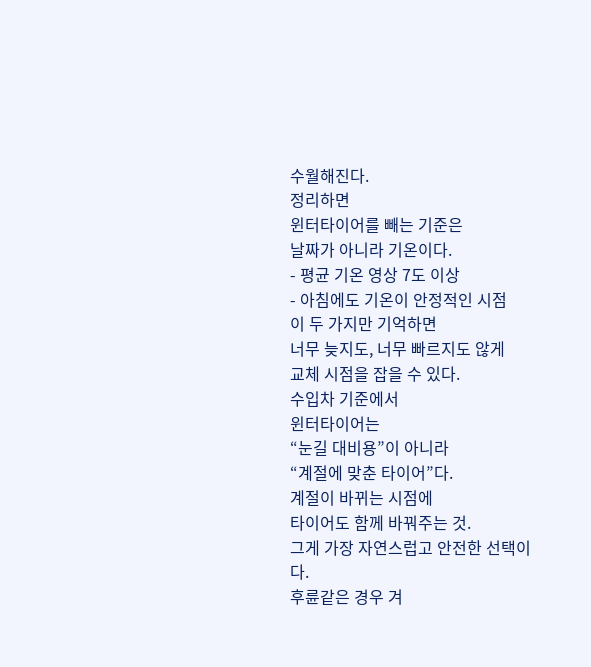수월해진다.
정리하면
윈터타이어를 빼는 기준은
날짜가 아니라 기온이다.
- 평균 기온 영상 7도 이상
- 아침에도 기온이 안정적인 시점
이 두 가지만 기억하면
너무 늦지도, 너무 빠르지도 않게
교체 시점을 잡을 수 있다.
수입차 기준에서
윈터타이어는
“눈길 대비용”이 아니라
“계절에 맞춘 타이어”다.
계절이 바뀌는 시점에
타이어도 함께 바꿔주는 것.
그게 가장 자연스럽고 안전한 선택이다.
후륜같은 경우 겨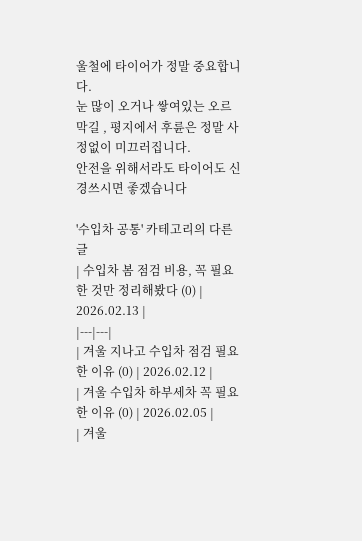울철에 타이어가 정말 중요합니다.
눈 많이 오거나 쌓여있는 오르막길 , 평지에서 후륜은 정말 사정없이 미끄러집니다.
안전을 위해서라도 타이어도 신경쓰시면 좋겠습니다

'수입차 공통' 카테고리의 다른 글
| 수입차 봄 점검 비용, 꼭 필요한 것만 정리해봤다 (0) | 2026.02.13 |
|---|---|
| 겨울 지나고 수입차 점검 필요한 이유 (0) | 2026.02.12 |
| 겨울 수입차 하부세차 꼭 필요한 이유 (0) | 2026.02.05 |
| 겨울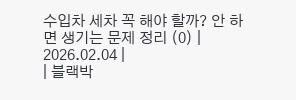수입차 세차 꼭 해야 할까? 안 하면 생기는 문제 정리 (0) | 2026.02.04 |
| 블랙박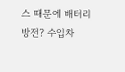스 때문에 배터리 방전? 수입차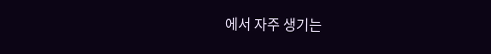에서 자주 생기는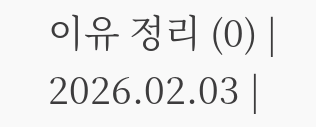이유 정리 (0) | 2026.02.03 |